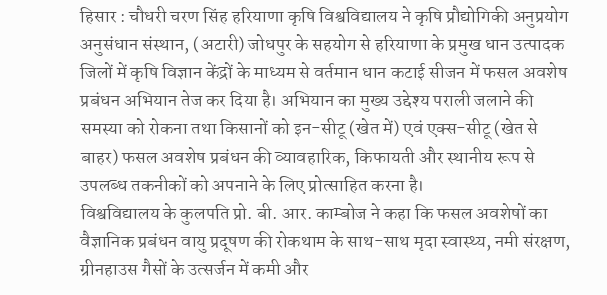हिसार : चौधरी चरण सिंह हरियाणा कृषि विश्वविद्यालय ने कृषि प्रौद्योगिकी अनुप्रयोग अनुसंधान संस्थान, (अटारी) जोधपुर के सहयोग से हरियाणा के प्रमुख धान उत्पादक जिलों में कृषि विज्ञान केंद्रों के माध्यम से वर्तमान धान कटाई सीजन में फसल अवशेष प्रबंधन अभियान तेज कर दिया है। अभियान का मुख्य उद्देश्य पराली जलाने की समस्या को रोकना तथा किसानों को इन-सीटू (खेत में) एवं एक्स-सीटू (खेत से बाहर) फसल अवशेष प्रबंधन की व्यावहारिक, किफायती और स्थानीय रूप से उपलब्ध तकनीकों को अपनाने के लिए प्रोत्साहित करना है।
विश्वविद्यालय के कुलपति प्रो. बी. आर. काम्बोज ने कहा कि फसल अवशेषों का वैज्ञानिक प्रबंधन वायु प्रदूषण की रोकथाम के साथ-साथ मृदा स्वास्थ्य, नमी संरक्षण, ग्रीनहाउस गैसों के उत्सर्जन में कमी और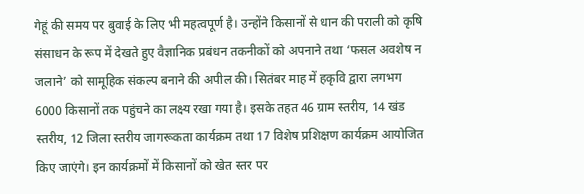गेहूं की समय पर बुवाई के लिए भी महत्वपूर्ण है। उन्होंने किसानों से धान की पराली को कृषि संसाधन के रूप में देखते हुए वैज्ञानिक प्रबंधन तकनीकों को अपनाने तथा ‘फसल अवशेष न जलाने’ को सामूहिक संकल्प बनाने की अपील की। सितंबर माह में हकृवि द्वारा लगभग 6000 किसानों तक पहुंचने का लक्ष्य रखा गया है। इसके तहत 46 ग्राम स्तरीय, 14 खंड स्तरीय, 12 जिला स्तरीय जागरूकता कार्यक्रम तथा 17 विशेष प्रशिक्षण कार्यक्रम आयोजित किए जाएंगे। इन कार्यक्रमों में किसानों को खेत स्तर पर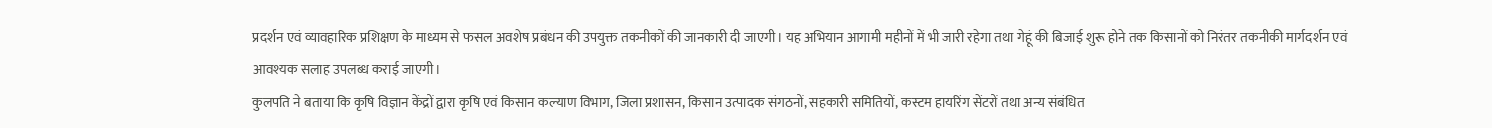प्रदर्शन एवं व्यावहारिक प्रशिक्षण के माध्यम से फसल अवशेष प्रबंधन की उपयुक्त तकनीकों की जानकारी दी जाएगी। यह अभियान आगामी महीनों में भी जारी रहेगा तथा गेहूं की बिजाई शुरू होने तक किसानों को निरंतर तकनीकी मार्गदर्शन एवं आवश्यक सलाह उपलब्ध कराई जाएगी।
कुलपति ने बताया कि कृषि विज्ञान केंद्रों द्वारा कृषि एवं किसान कल्याण विभाग, जिला प्रशासन, किसान उत्पादक संगठनों, सहकारी समितियों, कस्टम हायरिंग सेंटरों तथा अन्य संबंधित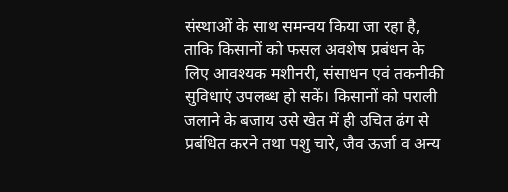संस्थाओं के साथ समन्वय किया जा रहा है, ताकि किसानों को फसल अवशेष प्रबंधन के लिए आवश्यक मशीनरी, संसाधन एवं तकनीकी सुविधाएं उपलब्ध हो सकें। किसानों को पराली जलाने के बजाय उसे खेत में ही उचित ढंग से प्रबंधित करने तथा पशु चारे, जैव ऊर्जा व अन्य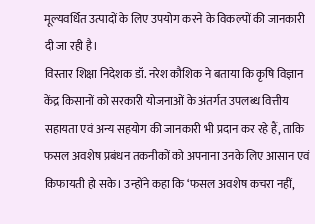मूल्यवर्धित उत्पादों के लिए उपयोग करने के विकल्पों की जानकारी दी जा रही है।
विस्तार शिक्षा निदेशक डॉ. नरेश कौशिक ने बताया कि कृषि विज्ञान केंद्र किसानों को सरकारी योजनाओं के अंतर्गत उपलब्ध वित्तीय सहायता एवं अन्य सहयोग की जानकारी भी प्रदान कर रहे हैं, ताकि फसल अवशेष प्रबंधन तकनीकों को अपनाना उनके लिए आसान एवं किफायती हो सके। उन्होंने कहा कि ‘फसल अवशेष कचरा नहीं,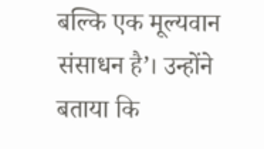बल्कि एक मूल्यवान संसाधन है’। उन्होंने बताया कि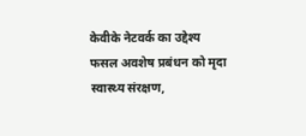केवीके नेटवर्क का उद्देश्य फसल अवशेष प्रबंधन को मृदा स्वास्थ्य संरक्षण,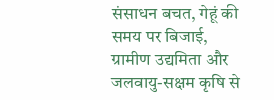संसाधन बचत, गेहूं की समय पर बिजाई, ग्रामीण उद्यमिता और जलवायु-सक्षम कृषि से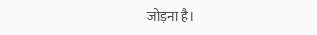जोड़ना है।